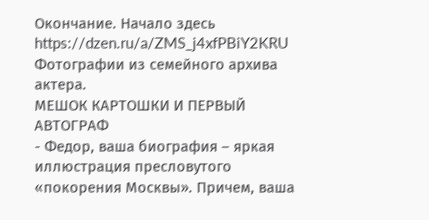Окончание. Начало здесь https://dzen.ru/a/ZMS_j4xfPBiY2KRU
Фотографии из семейного архива актера.
МЕШОК КАРТОШКИ И ПЕРВЫЙ АВТОГРАФ
- Федор, ваша биография – яркая иллюстрация пресловутого «покорения Москвы». Причем, ваша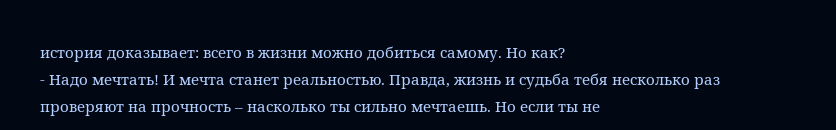история доказывает: всего в жизни можно добиться самому. Но как?
- Надо мечтать! И мечта станет реальностью. Правда, жизнь и судьба тебя несколько раз проверяют на прочность – насколько ты сильно мечтаешь. Но если ты не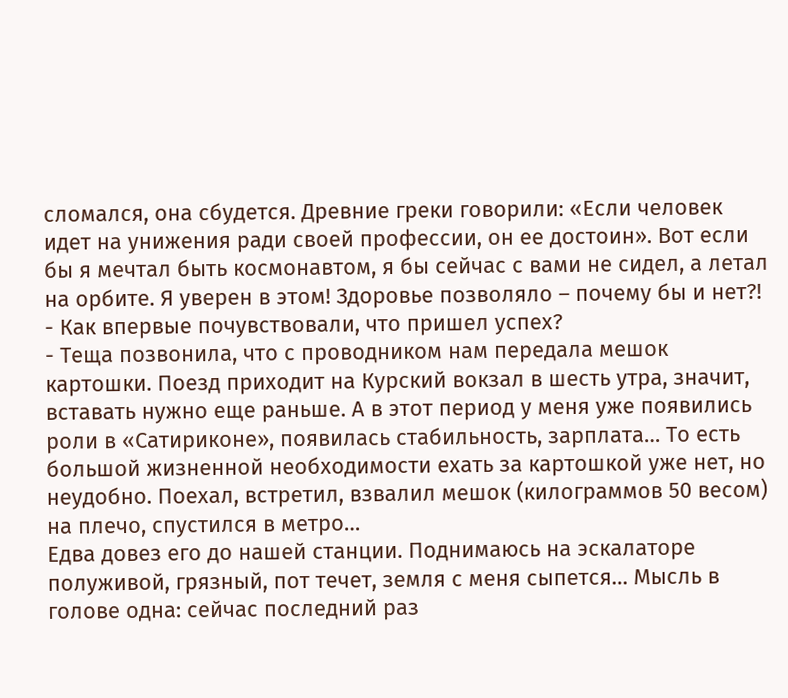сломался, она сбудется. Древние греки говорили: «Если человек идет на унижения ради своей профессии, он ее достоин». Вот если бы я мечтал быть космонавтом, я бы сейчас с вами не сидел, а летал на орбите. Я уверен в этом! Здоровье позволяло – почему бы и нет?!
- Как впервые почувствовали, что пришел успех?
- Теща позвонила, что с проводником нам передала мешок картошки. Поезд приходит на Курский вокзал в шесть утра, значит, вставать нужно еще раньше. А в этот период у меня уже появились роли в «Сатириконе», появилась стабильность, зарплата… То есть большой жизненной необходимости ехать за картошкой уже нет, но неудобно. Поехал, встретил, взвалил мешок (килограммов 50 весом) на плечо, спустился в метро…
Едва довез его до нашей станции. Поднимаюсь на эскалаторе полуживой, грязный, пот течет, земля с меня сыпется… Мысль в голове одна: сейчас последний раз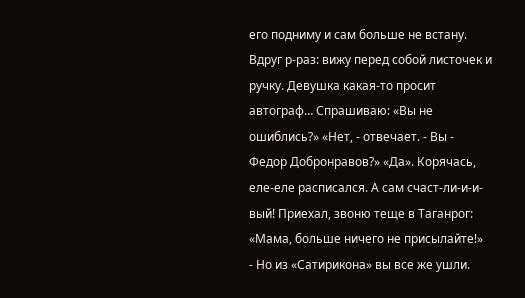его подниму и сам больше не встану. Вдруг р-раз: вижу перед собой листочек и ручку. Девушка какая-то просит автограф… Спрашиваю: «Вы не ошиблись?» «Нет, - отвечает. - Вы - Федор Добронравов?» «Да». Корячась, еле-еле расписался. А сам счаст-ли-и-и-вый! Приехал, звоню теще в Таганрог: «Мама, больше ничего не присылайте!»
- Но из «Сатирикона» вы все же ушли.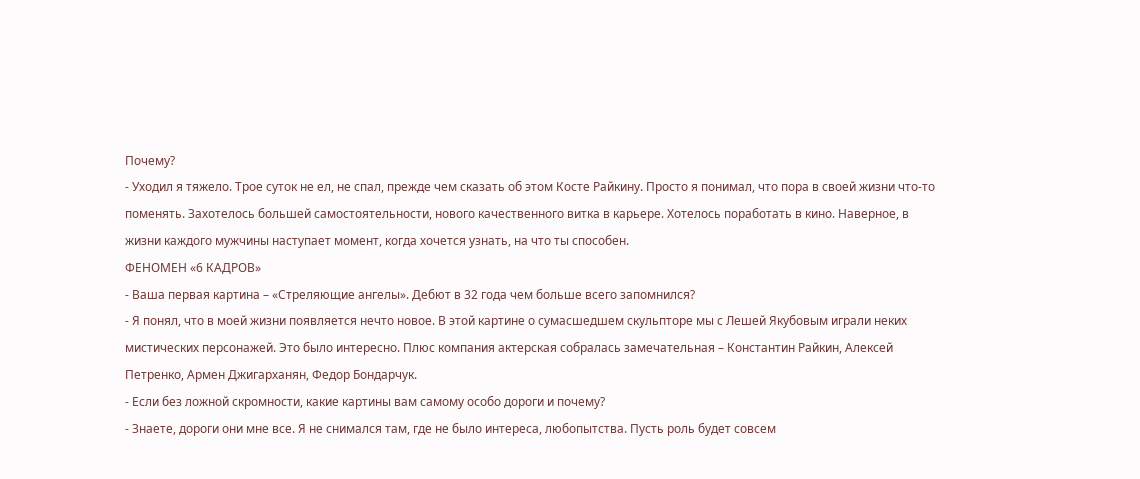Почему?
- Уходил я тяжело. Трое суток не ел, не спал, прежде чем сказать об этом Косте Райкину. Просто я понимал, что пора в своей жизни что-то поменять. Захотелось большей самостоятельности, нового качественного витка в карьере. Хотелось поработать в кино. Наверное, в жизни каждого мужчины наступает момент, когда хочется узнать, на что ты способен.
ФЕНОМЕН «6 КАДРОВ»
- Ваша первая картина – «Стреляющие ангелы». Дебют в 32 года чем больше всего запомнился?
- Я понял, что в моей жизни появляется нечто новое. В этой картине о сумасшедшем скульпторе мы с Лешей Якубовым играли неких мистических персонажей. Это было интересно. Плюс компания актерская собралась замечательная – Константин Райкин, Алексей Петренко, Армен Джигарханян, Федор Бондарчук.
- Если без ложной скромности, какие картины вам самому особо дороги и почему?
- Знаете, дороги они мне все. Я не снимался там, где не было интереса, любопытства. Пусть роль будет совсем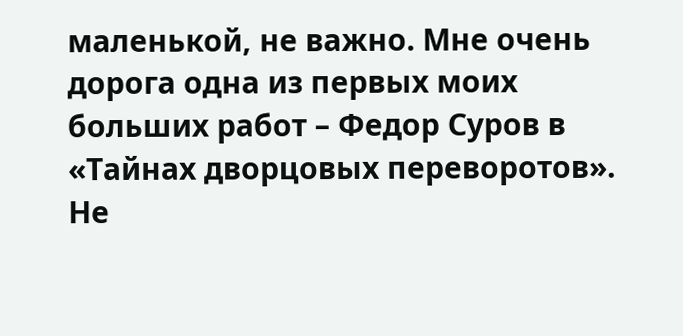маленькой, не важно. Мне очень дорога одна из первых моих больших работ – Федор Суров в «Тайнах дворцовых переворотов». Не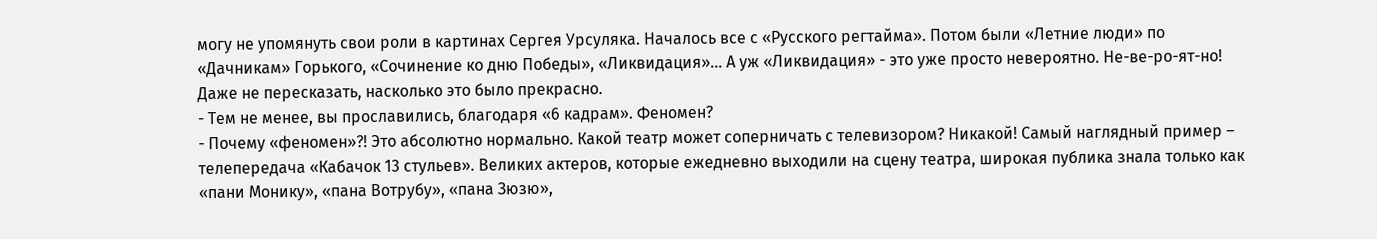могу не упомянуть свои роли в картинах Сергея Урсуляка. Началось все с «Русского регтайма». Потом были «Летние люди» по «Дачникам» Горького, «Сочинение ко дню Победы», «Ликвидация»... А уж «Ликвидация» - это уже просто невероятно. Не-ве-ро-ят-но! Даже не пересказать, насколько это было прекрасно.
- Тем не менее, вы прославились, благодаря «6 кадрам». Феномен?
- Почему «феномен»?! Это абсолютно нормально. Какой театр может соперничать с телевизором? Никакой! Самый наглядный пример – телепередача «Кабачок 13 стульев». Великих актеров, которые ежедневно выходили на сцену театра, широкая публика знала только как «пани Монику», «пана Вотрубу», «пана Зюзю»,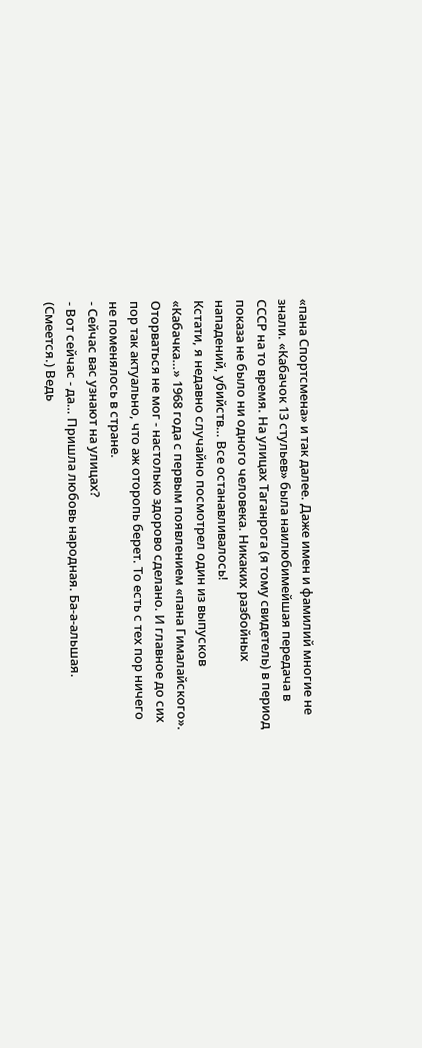«пана Спортсмена» и так далее. Даже имен и фамилий многие не знали. «Кабачок 13 стульев» была наилюбимейшая передача в СССР на то время. На улицах Таганрога (я тому свидетель) в период показа не было ни одного человека. Никаких разбойных нападений, убийств… Все останавливалось!
Кстати, я недавно случайно посмотрел один из выпусков «Кабачка…» 1968 года с первым появлением «пана Гималайского». Оторваться не мог - настолько здорово сделано. И главное до сих пор так актуально, что аж оторопь берет. То есть с тех пор ничего не поменялось в стране.
- Сейчас вас узнают на улицах?
- Вот сейчас - да… Пришла любовь народная. Ба-а-альшая. (Смеется.) Ведь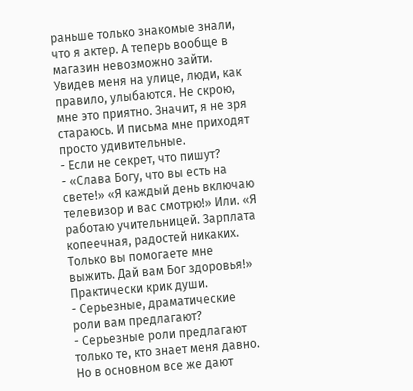раньше только знакомые знали, что я актер. А теперь вообще в магазин невозможно зайти. Увидев меня на улице, люди, как правило, улыбаются. Не скрою, мне это приятно. Значит, я не зря стараюсь. И письма мне приходят просто удивительные.
- Если не секрет, что пишут?
- «Слава Богу, что вы есть на свете!» «Я каждый день включаю телевизор и вас смотрю!» Или. «Я работаю учительницей. Зарплата копеечная, радостей никаких. Только вы помогаете мне выжить. Дай вам Бог здоровья!» Практически крик души.
- Серьезные, драматические роли вам предлагают?
- Серьезные роли предлагают только те, кто знает меня давно. Но в основном все же дают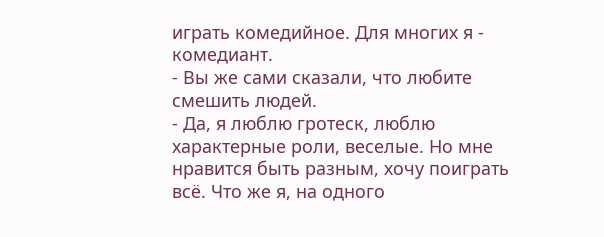играть комедийное. Для многих я - комедиант.
- Вы же сами сказали, что любите смешить людей.
- Да, я люблю гротеск, люблю характерные роли, веселые. Но мне нравится быть разным, хочу поиграть всё. Что же я, на одного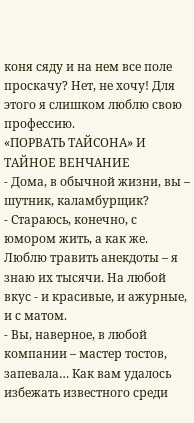коня сяду и на нем все поле проскачу? Нет, не хочу! Для этого я слишком люблю свою профессию.
«ПОРВАТЬ ТАЙСОНА» И ТАЙНОЕ ВЕНЧАНИЕ
- Дома, в обычной жизни, вы – шутник, каламбурщик?
- Стараюсь, конечно, с юмором жить, а как же. Люблю травить анекдоты – я знаю их тысячи. На любой вкус - и красивые, и ажурные, и с матом.
- Вы, наверное, в любой компании – мастер тостов, запевала… Как вам удалось избежать известного среди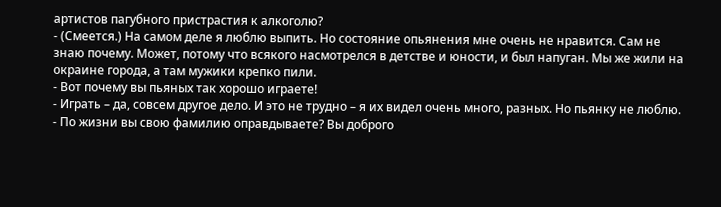артистов пагубного пристрастия к алкоголю?
- (Смеется.) На самом деле я люблю выпить. Но состояние опьянения мне очень не нравится. Сам не знаю почему. Может, потому что всякого насмотрелся в детстве и юности, и был напуган. Мы же жили на окраине города, а там мужики крепко пили.
- Вот почему вы пьяных так хорошо играете!
- Играть – да, совсем другое дело. И это не трудно – я их видел очень много, разных. Но пьянку не люблю.
- По жизни вы свою фамилию оправдываете? Вы доброго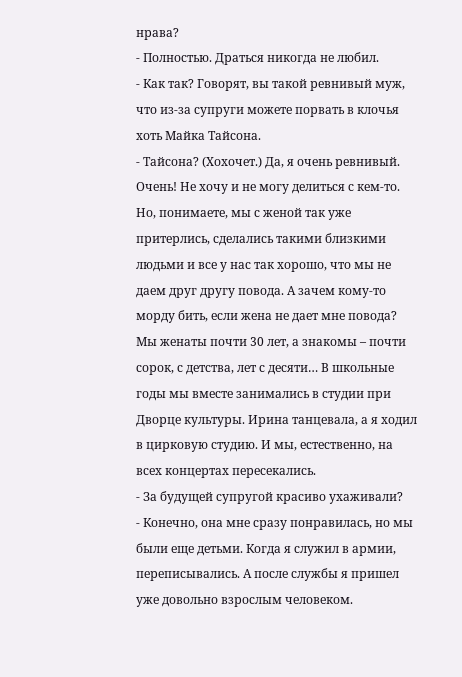нрава?
- Полностью. Драться никогда не любил.
- Как так? Говорят, вы такой ревнивый муж, что из-за супруги можете порвать в клочья хоть Майка Тайсона.
- Тайсона? (Хохочет.) Да, я очень ревнивый. Очень! Не хочу и не могу делиться с кем-то. Но, понимаете, мы с женой так уже притерлись, сделались такими близкими людьми и все у нас так хорошо, что мы не даем друг другу повода. А зачем кому-то морду бить, если жена не дает мне повода?
Мы женаты почти 30 лет, а знакомы – почти сорок, с детства, лет с десяти… В школьные годы мы вместе занимались в студии при Дворце культуры. Ирина танцевала, а я ходил в цирковую студию. И мы, естественно, на всех концертах пересекались.
- За будущей супругой красиво ухаживали?
- Конечно, она мне сразу понравилась, но мы были еще детьми. Когда я служил в армии, переписывались. А после службы я пришел уже довольно взрослым человеком.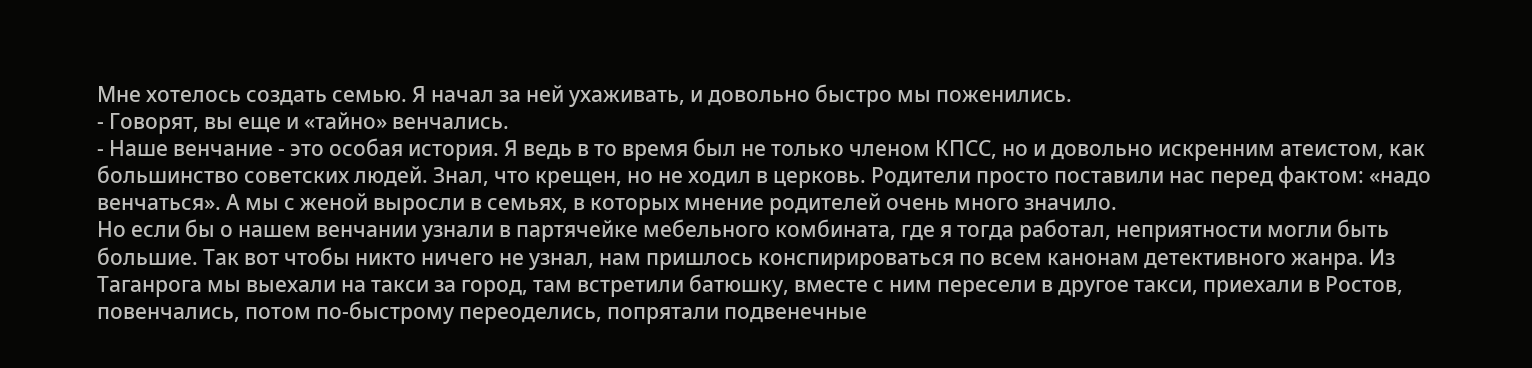Мне хотелось создать семью. Я начал за ней ухаживать, и довольно быстро мы поженились.
- Говорят, вы еще и «тайно» венчались.
- Наше венчание - это особая история. Я ведь в то время был не только членом КПСС, но и довольно искренним атеистом, как большинство советских людей. Знал, что крещен, но не ходил в церковь. Родители просто поставили нас перед фактом: «надо венчаться». А мы с женой выросли в семьях, в которых мнение родителей очень много значило.
Но если бы о нашем венчании узнали в партячейке мебельного комбината, где я тогда работал, неприятности могли быть большие. Так вот чтобы никто ничего не узнал, нам пришлось конспирироваться по всем канонам детективного жанра. Из Таганрога мы выехали на такси за город, там встретили батюшку, вместе с ним пересели в другое такси, приехали в Ростов, повенчались, потом по-быстрому переоделись, попрятали подвенечные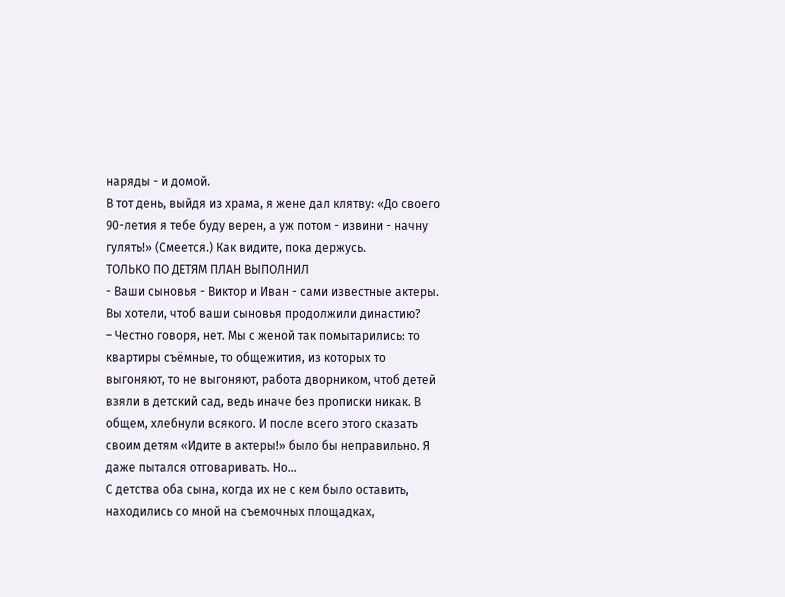наряды - и домой.
В тот день, выйдя из храма, я жене дал клятву: «До своего 90-летия я тебе буду верен, а уж потом - извини - начну гулять!» (Смеется.) Как видите, пока держусь.
ТОЛЬКО ПО ДЕТЯМ ПЛАН ВЫПОЛНИЛ
- Ваши сыновья - Виктор и Иван - сами известные актеры. Вы хотели, чтоб ваши сыновья продолжили династию?
– Честно говоря, нет. Мы с женой так помытарились: то квартиры съёмные, то общежития, из которых то выгоняют, то не выгоняют, работа дворником, чтоб детей взяли в детский сад, ведь иначе без прописки никак. В общем, хлебнули всякого. И после всего этого сказать своим детям «Идите в актеры!» было бы неправильно. Я даже пытался отговаривать. Но…
С детства оба сына, когда их не с кем было оставить, находились со мной на съемочных площадках,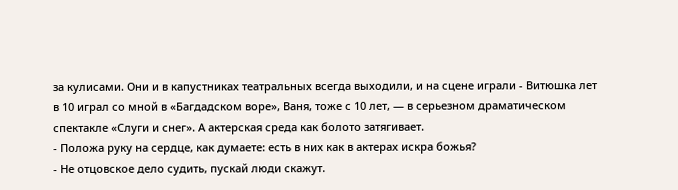за кулисами. Они и в капустниках театральных всегда выходили, и на сцене играли - Витюшка лет в 10 играл со мной в «Багдадском воре», Ваня, тоже с 10 лет, — в серьезном драматическом спектакле «Слуги и снег». А актерская среда как болото затягивает.
- Положа руку на сердце, как думаете: есть в них как в актерах искра божья?
- Не отцовское дело судить, пускай люди скажут.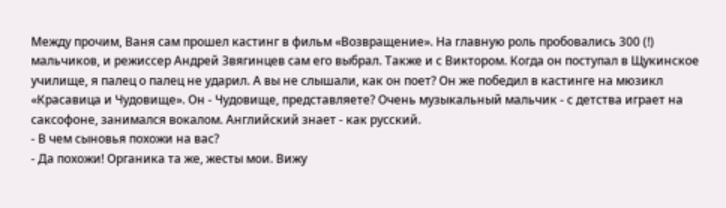Между прочим, Ваня сам прошел кастинг в фильм «Возвращение». На главную роль пробовались 300 (!) мальчиков, и режиссер Андрей Звягинцев сам его выбрал. Также и с Виктором. Когда он поступал в Щукинское училище, я палец о палец не ударил. А вы не слышали, как он поет? Он же победил в кастинге на мюзикл «Красавица и Чудовище». Он - Чудовище, представляете? Очень музыкальный мальчик - с детства играет на саксофоне, занимался вокалом. Английский знает - как русский.
- В чем сыновья похожи на вас?
- Да похожи! Органика та же, жесты мои. Вижу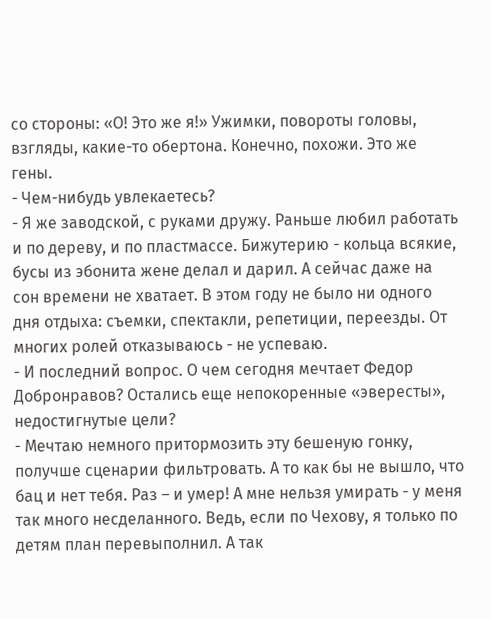со стороны: «О! Это же я!» Ужимки, повороты головы, взгляды, какие-то обертона. Конечно, похожи. Это же гены.
- Чем-нибудь увлекаетесь?
- Я же заводской, с руками дружу. Раньше любил работать и по дереву, и по пластмассе. Бижутерию - кольца всякие, бусы из эбонита жене делал и дарил. А сейчас даже на сон времени не хватает. В этом году не было ни одного дня отдыха: съемки, спектакли, репетиции, переезды. От многих ролей отказываюсь - не успеваю.
- И последний вопрос. О чем сегодня мечтает Федор Добронравов? Остались еще непокоренные «эвересты», недостигнутые цели?
- Мечтаю немного притормозить эту бешеную гонку, получше сценарии фильтровать. А то как бы не вышло, что бац и нет тебя. Раз – и умер! А мне нельзя умирать - у меня так много несделанного. Ведь, если по Чехову, я только по детям план перевыполнил. А так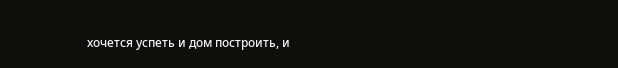хочется успеть и дом построить, и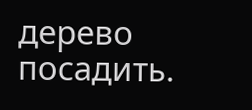дерево посадить.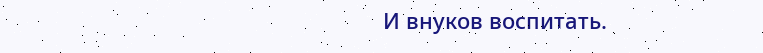И внуков воспитать.